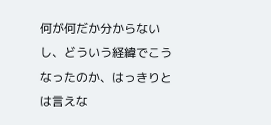何が何だか分からないし、どういう経緯でこうなったのか、はっきりとは言えな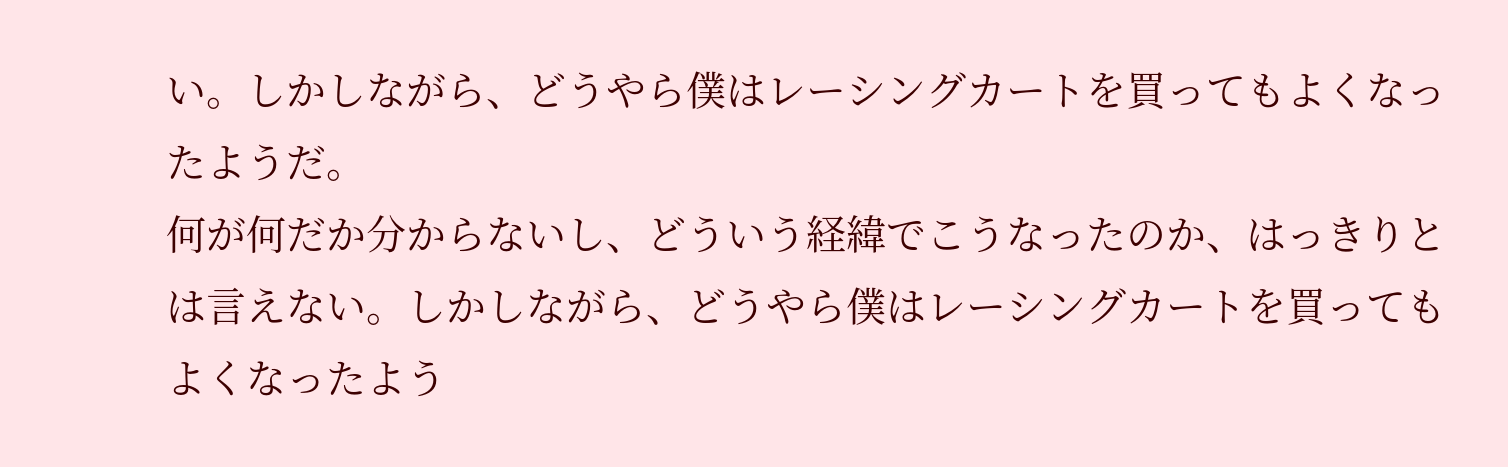い。しかしながら、どうやら僕はレーシングカートを買ってもよくなったようだ。
何が何だか分からないし、どういう経緯でこうなったのか、はっきりとは言えない。しかしながら、どうやら僕はレーシングカートを買ってもよくなったよう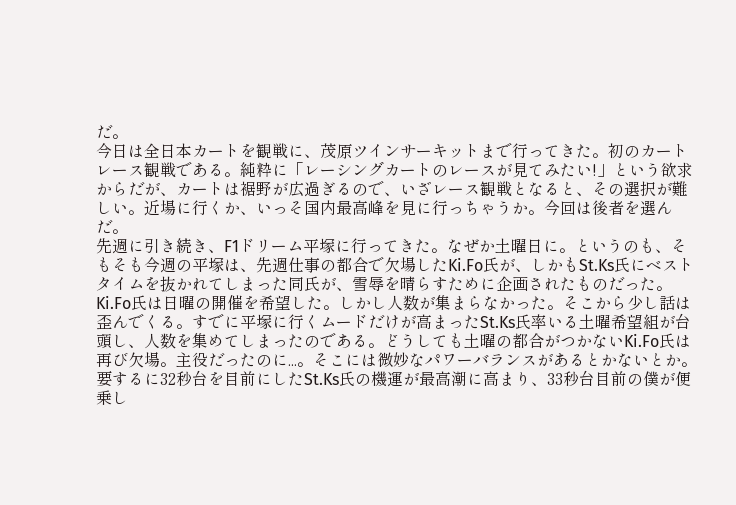だ。
今日は全日本カートを観戦に、茂原ツインサーキットまで行ってきた。初のカートレース観戦である。純粋に「レーシングカートのレースが見てみたい!」という欲求からだが、カートは裾野が広過ぎるので、いざレース観戦となると、その選択が難しい。近場に行くか、いっそ国内最高峰を見に行っちゃうか。今回は後者を選んだ。
先週に引き続き、F1ドリーム平塚に行ってきた。なぜか土曜日に。というのも、そもそも今週の平塚は、先週仕事の都合で欠場したKi.Fo氏が、しかもSt.Ks氏にベストタイムを抜かれてしまった同氏が、雪辱を晴らすために企画されたものだった。Ki.Fo氏は日曜の開催を希望した。しかし人数が集まらなかった。そこから少し話は歪んでくる。すでに平塚に行くムードだけが高まったSt.Ks氏率いる土曜希望組が台頭し、人数を集めてしまったのである。どうしても土曜の都合がつかないKi.Fo氏は再び欠場。主役だったのに...。そこには微妙なパワーバランスがあるとかないとか。要するに32秒台を目前にしたSt.Ks氏の機運が最高潮に高まり、33秒台目前の僕が便乗し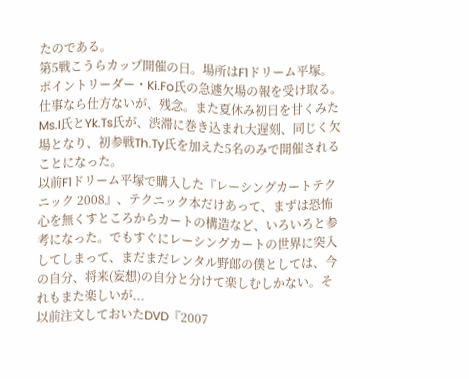たのである。
第5戦こうらカップ開催の日。場所はF1ドリーム平塚。ポイントリーダー・Ki.Fo氏の急遽欠場の報を受け取る。仕事なら仕方ないが、残念。また夏休み初日を甘くみたMs.I氏とYk.Ts氏が、渋滞に巻き込まれ大遅刻、同じく欠場となり、初参戦Th.Ty氏を加えた5名のみで開催されることになった。
以前F1ドリーム平塚で購入した『レーシングカートテクニック 2008』、テクニック本だけあって、まずは恐怖心を無くすところからカートの構造など、いろいろと参考になった。でもすぐにレーシングカートの世界に突入してしまって、まだまだレンタル野郎の僕としては、今の自分、将来(妄想)の自分と分けて楽しむしかない。それもまた楽しいが...
以前注文しておいたDVD『2007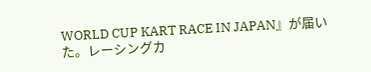WORLD CUP KART RACE IN JAPAN』が届いた。レーシングカ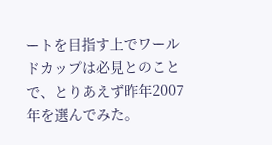ートを目指す上でワールドカップは必見とのことで、とりあえず昨年2007年を選んでみた。